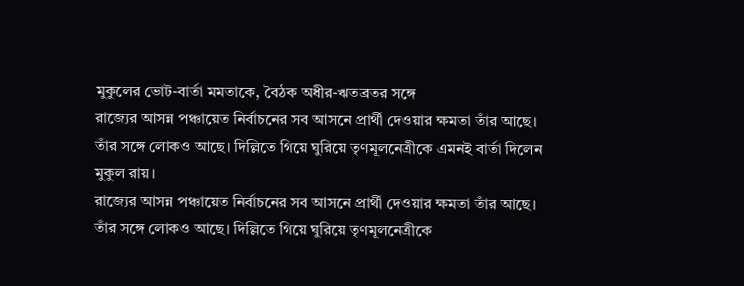মুকুলের ভোট-বার্তা মমতাকে, বৈঠক অধীর-ঋতব্রতর সঙ্গে
রাজ্যের আসন্ন পঞ্চায়েত নির্বাচনের সব আসনে প্রার্থী দেওয়ার ক্ষমতা তাঁর আছে। তাঁর সঙ্গে লোকও আছে। দিল্লিতে গিয়ে ঘুরিয়ে তৃণমূলনেত্রীকে এমনই বার্তা দিলেন মুকুল রায়।
রাজ্যের আসন্ন পঞ্চায়েত নির্বাচনের সব আসনে প্রার্থী দেওয়ার ক্ষমতা তাঁর আছে। তাঁর সঙ্গে লোকও আছে। দিল্লিতে গিয়ে ঘুরিয়ে তৃণমূলনেত্রীকে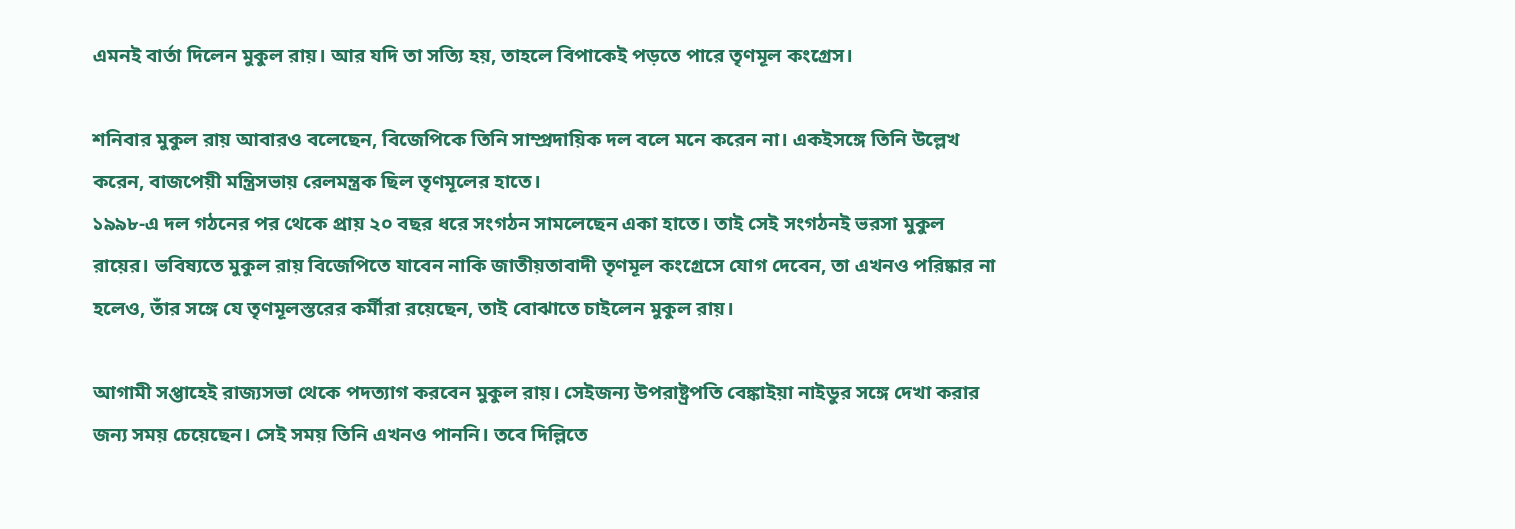এমনই বার্তা দিলেন মুকুল রায়। আর যদি তা সত্যি হয়, তাহলে বিপাকেই পড়তে পারে তৃণমূল কংগ্রেস।

শনিবার মুকুল রায় আবারও বলেছেন, বিজেপিকে তিনি সাম্প্রদায়িক দল বলে মনে করেন না। একইসঙ্গে তিনি উল্লেখ করেন, বাজপেয়ী মন্ত্রিসভায় রেলমন্ত্রক ছিল তৃণমূলের হাতে।
১৯৯৮-এ দল গঠনের পর থেকে প্রায় ২০ বছর ধরে সংগঠন সামলেছেন একা হাতে। তাই সেই সংগঠনই ভরসা মুকুল রায়ের। ভবিষ্যতে মুকুল রায় বিজেপিতে যাবেন নাকি জাতীয়তাবাদী তৃণমূল কংগ্রেসে যোগ দেবেন, তা এখনও পরিষ্কার না হলেও, তাঁর সঙ্গে যে তৃণমূলস্তরের কর্মীরা রয়েছেন, তাই বোঝাতে চাইলেন মুকুল রায়।

আগামী সপ্তাহেই রাজ্যসভা থেকে পদত্যাগ করবেন মুকুল রায়। সেইজন্য উপরাষ্ট্রপতি বেঙ্কাইয়া নাইডুর সঙ্গে দেখা করার জন্য সময় চেয়েছেন। সেই সময় তিনি এখনও পাননি। তবে দিল্লিতে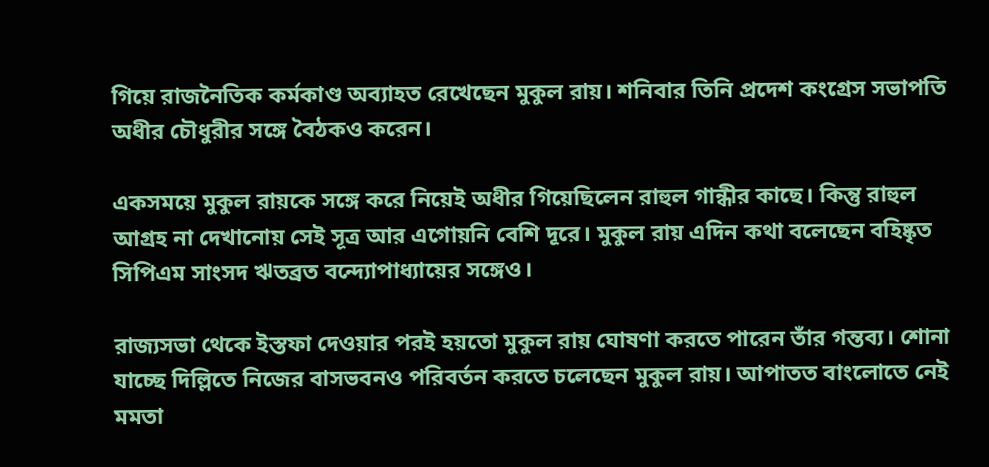গিয়ে রাজনৈতিক কর্মকাণ্ড অব্যাহত রেখেছেন মুকুল রায়। শনিবার তিনি প্রদেশ কংগ্রেস সভাপতি অধীর চৌধুরীর সঙ্গে বৈঠকও করেন।

একসময়ে মুকুল রায়কে সঙ্গে করে নিয়েই অধীর গিয়েছিলেন রাহুল গান্ধীর কাছে। কিন্তু রাহুল আগ্রহ না দেখানোয় সেই সূত্র আর এগোয়নি বেশি দূরে। মুকুল রায় এদিন কথা বলেছেন বহিষ্কৃত সিপিএম সাংসদ ঋতব্রত বন্দ্যোপাধ্যায়ের সঙ্গেও।

রাজ্যসভা থেকে ইস্তফা দেওয়ার পরই হয়তো মুকুল রায় ঘোষণা করতে পারেন তাঁর গন্তব্য। শোনা যাচ্ছে দিল্লিতে নিজের বাসভবনও পরিবর্তন করতে চলেছেন মুকুল রায়। আপাতত বাংলোতে নেই মমতা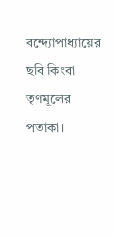বন্দ্যোপাধ্যায়ের ছবি কিংবা তৃণমূলের পতাকা।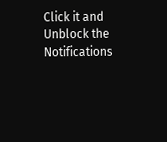Click it and Unblock the Notifications